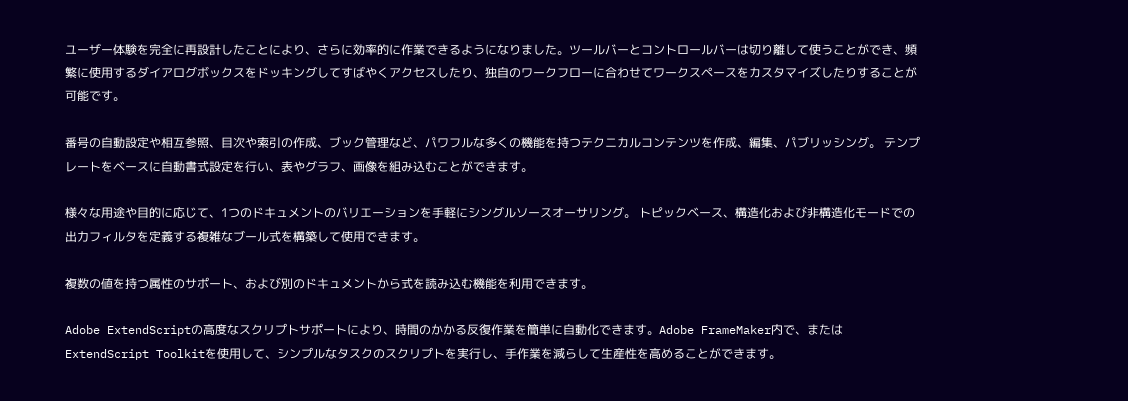ユーザー体験を完全に再設計したことにより、さらに効率的に作業できるようになりました。ツールバーとコントロールバーは切り離して使うことができ、頻繁に使用するダイアログボックスをドッキングしてすばやくアクセスしたり、独自のワークフローに合わせてワークスペースをカスタマイズしたりすることが可能です。

番号の自動設定や相互参照、目次や索引の作成、ブック管理など、パワフルな多くの機能を持つテクニカルコンテンツを作成、編集、パブリッシング。 テンプレートをベースに自動書式設定を行い、表やグラフ、画像を組み込むことができます。

様々な用途や目的に応じて、1つのドキュメントのバリエーションを手軽にシングルソースオーサリング。 トピックベース、構造化および非構造化モードでの出力フィルタを定義する複雑なブール式を構築して使用できます。

複数の値を持つ属性のサポート、および別のドキュメントから式を読み込む機能を利用できます。

Adobe ExtendScriptの高度なスクリプトサポートにより、時間のかかる反復作業を簡単に自動化できます。Adobe FrameMaker内で、またはExtendScript Toolkitを使用して、シンプルなタスクのスクリプトを実行し、手作業を減らして生産性を高めることができます。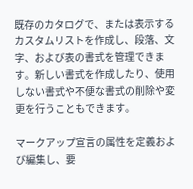既存のカタログで、または表示するカスタムリストを作成し、段落、文字、および表の書式を管理できます。新しい書式を作成したり、使用しない書式や不便な書式の削除や変更を行うこともできます。

マークアップ宣言の属性を定義および編集し、要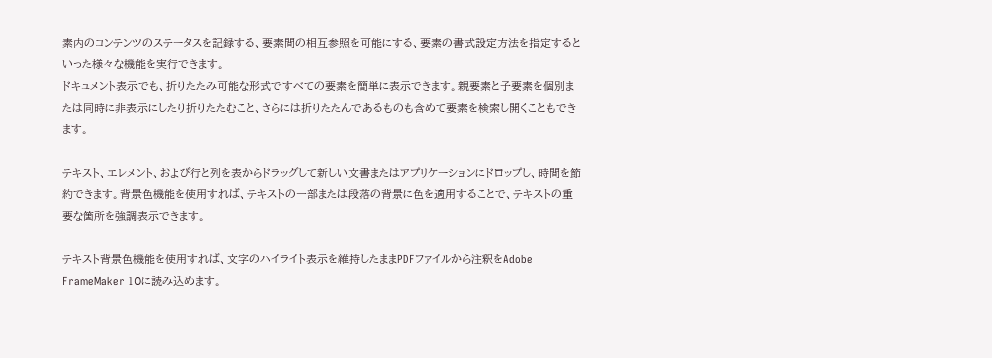素内のコンテンツのステータスを記録する、要素間の相互参照を可能にする、要素の書式設定方法を指定するといった様々な機能を実行できます。
ドキュメント表示でも、折りたたみ可能な形式ですべての要素を簡単に表示できます。親要素と子要素を個別または同時に非表示にしたり折りたたむこと、さらには折りたたんであるものも含めて要素を検索し開くこともできます。

テキスト、エレメント、および行と列を表からドラッグして新しい文書またはアプリケーションにドロップし、時間を節約できます。背景色機能を使用すれば、テキストの一部または段落の背景に色を適用することで、テキストの重要な箇所を強調表示できます。

テキスト背景色機能を使用すれば、文字のハイライト表示を維持したままPDFファイルから注釈をAdobe FrameMaker 10に読み込めます。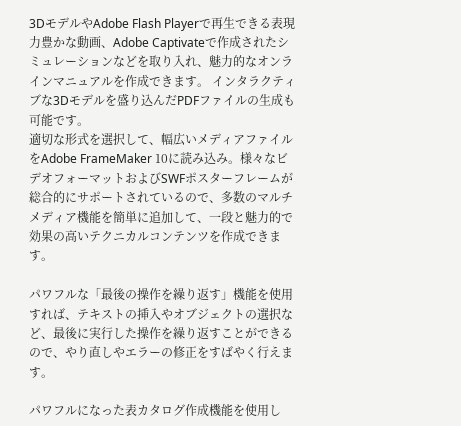3DモデルやAdobe Flash Playerで再生できる表現力豊かな動画、Adobe Captivateで作成されたシミュレーションなどを取り入れ、魅力的なオンラインマニュアルを作成できます。 インタラクティブな3Dモデルを盛り込んだPDFファイルの生成も可能です。
適切な形式を選択して、幅広いメディアファイルをAdobe FrameMaker 10に読み込み。様々なビデオフォーマットおよびSWFポスターフレームが総合的にサポートされているので、多数のマルチメディア機能を簡単に追加して、一段と魅力的で効果の高いテクニカルコンテンツを作成できます。

パワフルな「最後の操作を繰り返す」機能を使用すれば、テキストの挿入やオブジェクトの選択など、最後に実行した操作を繰り返すことができるので、やり直しやエラーの修正をすばやく行えます。

パワフルになった表カタログ作成機能を使用し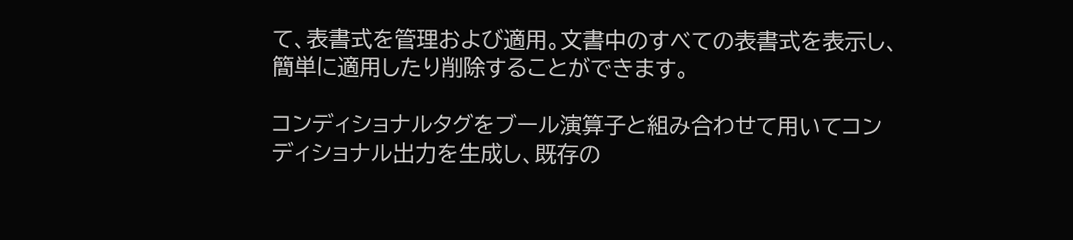て、表書式を管理および適用。文書中のすべての表書式を表示し、簡単に適用したり削除することができます。

コンディショナルタグをブール演算子と組み合わせて用いてコンディショナル出力を生成し、既存の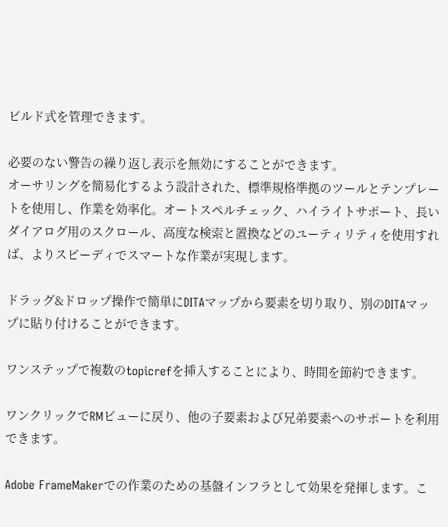ビルド式を管理できます。

必要のない警告の繰り返し表示を無効にすることができます。
オーサリングを簡易化するよう設計された、標準規格準拠のツールとテンプレートを使用し、作業を効率化。オートスペルチェック、ハイライトサポート、長いダイアログ用のスクロール、高度な検索と置換などのユーティリティを使用すれば、よりスピーディでスマートな作業が実現します。

ドラッグ&ドロップ操作で簡単にDITAマップから要素を切り取り、別のDITAマップに貼り付けることができます。

ワンステップで複数のtopicrefを挿入することにより、時間を節約できます。

ワンクリックでRMビューに戻り、他の子要素および兄弟要素へのサポートを利用できます。

Adobe FrameMakerでの作業のための基盤インフラとして効果を発揮します。こ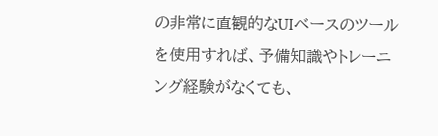の非常に直観的なUIベースのツールを使用すれば、予備知識やトレーニング経験がなくても、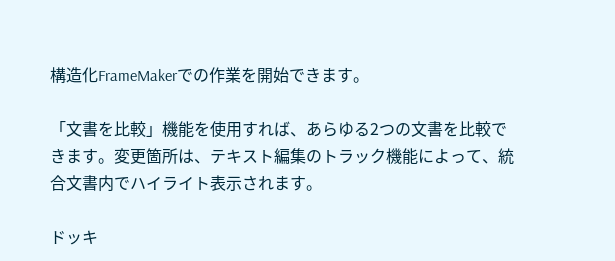構造化FrameMakerでの作業を開始できます。

「文書を比較」機能を使用すれば、あらゆる2つの文書を比較できます。変更箇所は、テキスト編集のトラック機能によって、統合文書内でハイライト表示されます。

ドッキ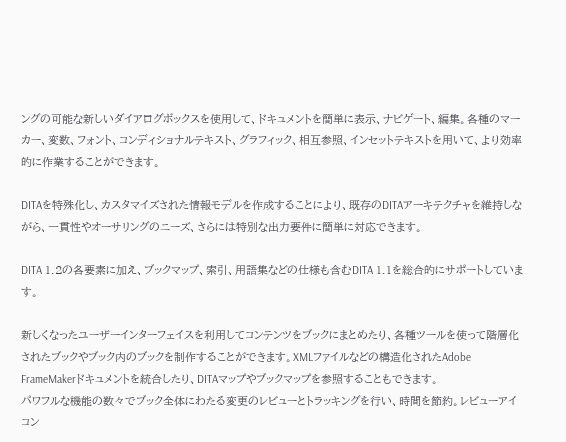ングの可能な新しいダイアログボックスを使用して、ドキュメントを簡単に表示、ナビゲート、編集。各種のマーカー、変数、フォント、コンディショナルテキスト、グラフィック、相互参照、インセットテキストを用いて、より効率的に作業することができます。

DITAを特殊化し、カスタマイズされた情報モデルを作成することにより、既存のDITAアーキテクチャを維持しながら、一貫性やオーサリングのニーズ、さらには特別な出力要件に簡単に対応できます。

DITA 1.2の各要素に加え、ブックマップ、索引、用語集などの仕様も含むDITA 1.1を総合的にサポートしています。

新しくなったユーザーインターフェイスを利用してコンテンツをブックにまとめたり、各種ツールを使って階層化されたブックやブック内のブックを制作することができます。XMLファイルなどの構造化されたAdobe FrameMakerドキュメントを統合したり、DITAマップやブックマップを参照することもできます。
パワフルな機能の数々でブック全体にわたる変更のレビューとトラッキングを行い、時間を節約。レビューアイコン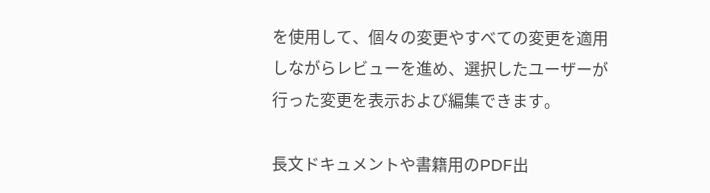を使用して、個々の変更やすべての変更を適用しながらレビューを進め、選択したユーザーが行った変更を表示および編集できます。

長文ドキュメントや書籍用のPDF出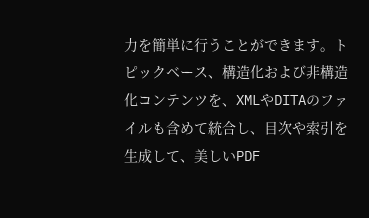力を簡単に行うことができます。トピックベース、構造化および非構造化コンテンツを、XMLやDITAのファイルも含めて統合し、目次や索引を生成して、美しいPDF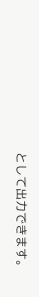として出力できます。